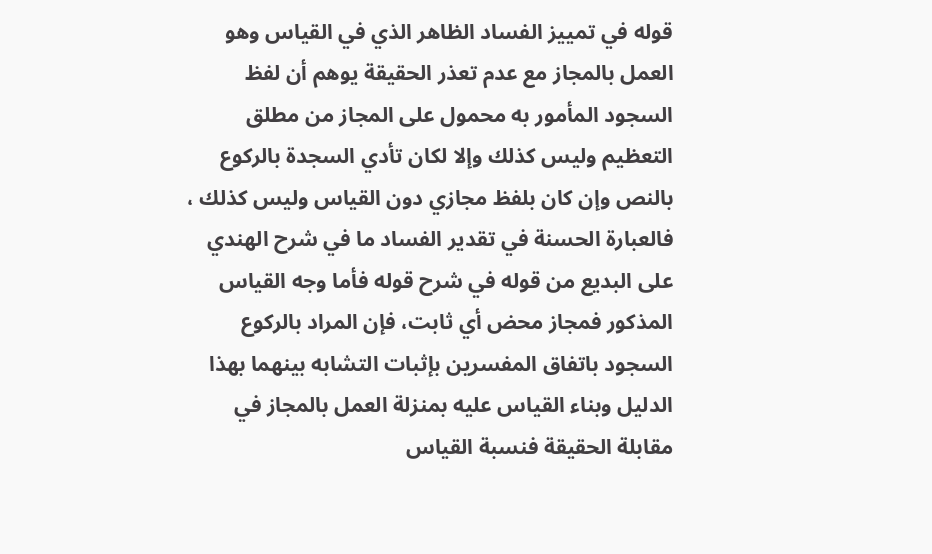قوله في تمييز الفساد الظاهر الذي في القياس وهو العمل بالمجاز مع عدم تعذر الحقيقة يوهم أن لفظ السجود المأمور به محمول على المجاز من مطلق التعظيم وليس كذلك وإلا لكان تأدي السجدة بالركوع بالنص وإن كان بلفظ مجازي دون القياس وليس كذلك ، فالعبارة الحسنة في تقدير الفساد ما في شرح الهندي على البديع من قوله في شرح قوله فأما وجه القياس المذكور فمجاز محض أي ثابت، فإن المراد بالركوع السجود باتفاق المفسرين بإثبات التشابه بينهما بهذا الدليل وبناء القياس عليه بمنزلة العمل بالمجاز في مقابلة الحقيقة فنسبة القياس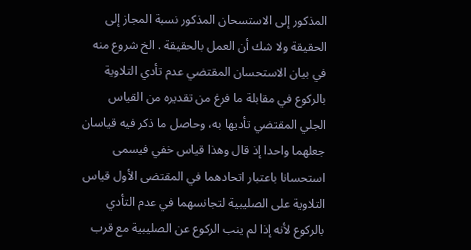المذكور إلى الاستسحان المذكور نسبة المجاز إلى الحقيقة ولا شك أن العمل بالحقيقة . الخ شروع منه في بيان الاستحسان المقتضي عدم تأدي التلاوية بالركوع في مقابلة ما فرغ من تقديره من القياس الجلي المقتضي تأديها به، وحاصل ما ذكر فيه قياسان جعلهما واحدا إذ قال وهذا قياس خفي فيسمى استحسانا باعتبار اتحادهما في المقتضى الأول قياس التلاوية على الصليبية لتجانسهما في عدم التأدي بالركوع لأنه إذا لم ينب الركوع عن الصليبية مع قرب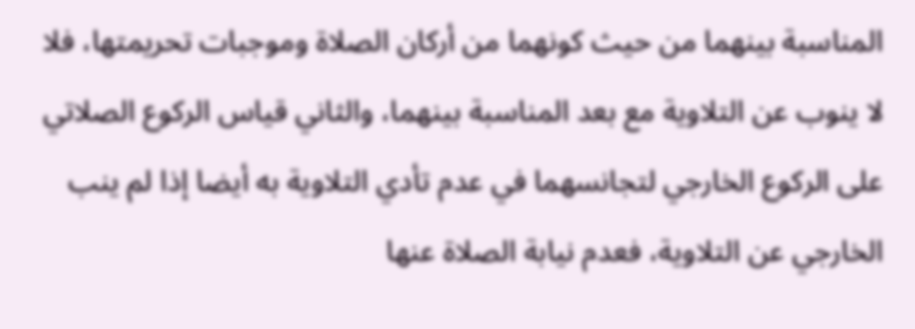المناسبة بينهما من حيث كونهما من أركان الصلاة وموجبات تحريمتها، فلا لا ينوب عن التلاوية مع بعد المناسبة بينهما، والثاني قياس الركوع الصلاتي على الركوع الخارجي لتجانسهما في عدم تأدي التلاوية به أيضا إذا لم ينب الخارجي عن التلاوية، فعدم نيابة الصلاة عنها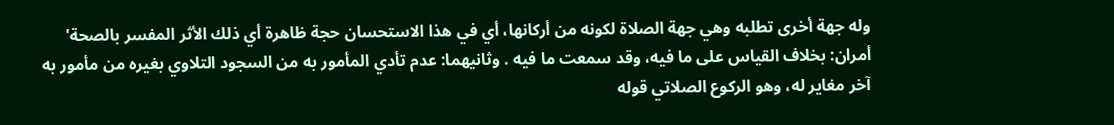وله جهة أخرى تطلبه وهي جهة الصلاة لكونه من أركانها، أي في هذا الاستحسان حجة ظاهرة أي ذلك الأثر المفسر بالصحة' أمران: بخلاف القياس على ما فيه، وقد سمعت ما فيه . وثانيهما: عدم تأدي المأمور به من السجود التلاوي بغيره من مأمور به آخر مغاير له، وهو الركوع الصلاتي قوله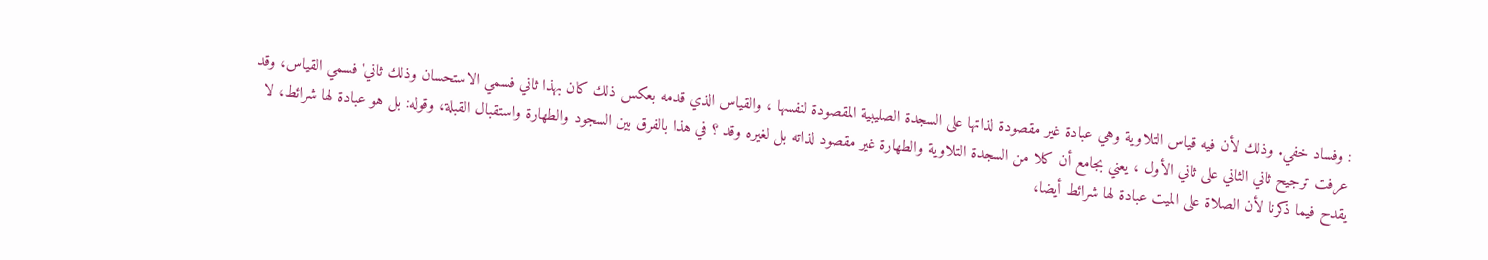: وفساد خفي. وذلك لأن فيه قياس التلاوية وهي عبادة غير مقصودة لذاتها على السجدة الصليبية المقصودة لنفسها ، والقياس الذي قدمه بعكس ذلك كان بهذا ثاني فسمي الاستحسان وذلك ثاني' فسمي القياس، وقد عرفت ترجيح ثاني الثاني على ثاني الأول ، يعني بجامع أن كلا من السجدة التلاوية والطهارة غير مقصود لذاته بل لغيره وقد ؟ في هذا بالفرق بين السجود والطهارة واستقبال القبلة، وقوله: بل هو عبادة لها شرائط، لا يقدح فيما ذكرنا لأن الصلاة على الميت عبادة لها شرائط أيضا،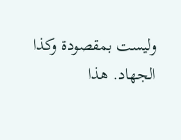وليست بمقصودة وكذا الجهاد. هذا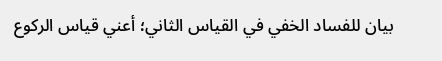بيان للفساد الخفي في القياس الثاني؛ أعني قياس الركوع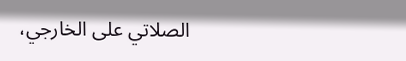الصلاتي على الخارجي،